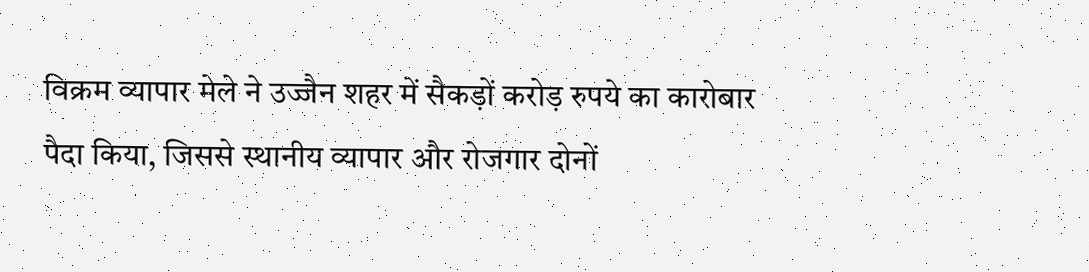विक्रम व्यापार मेले ने उज्जैन शहर में सैकड़ों करोड़ रुपये का कारोबार पैदा किया, जिससे स्थानीय व्यापार और रोजगार दोनों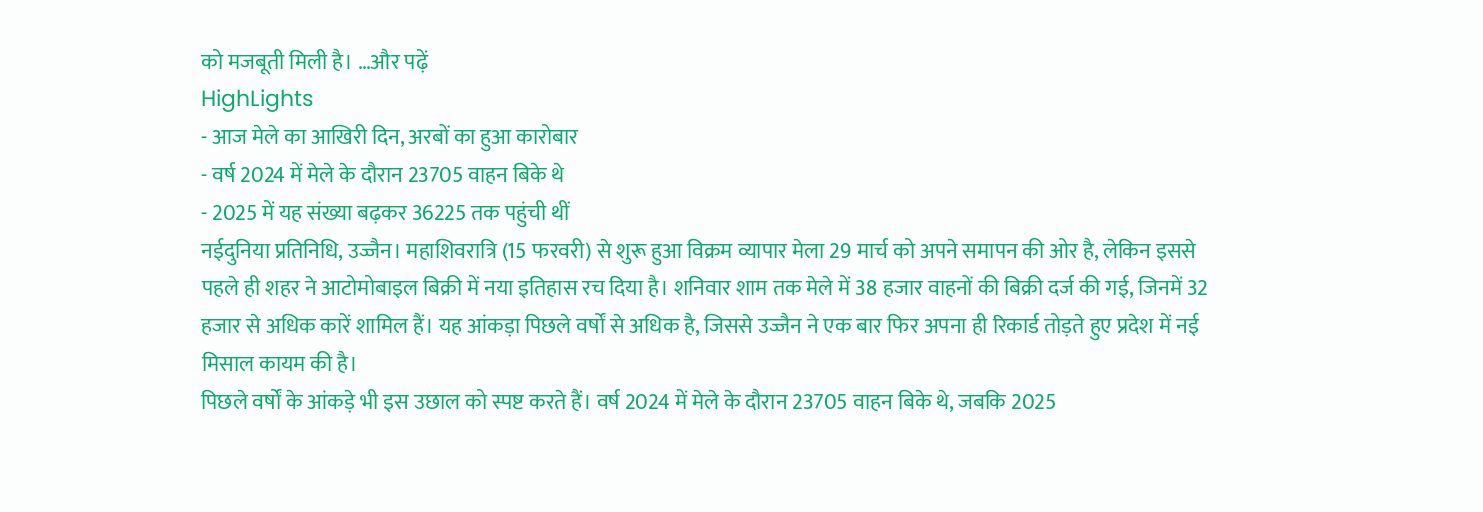को मजबूती मिली है। …और पढ़ें
HighLights
- आज मेले का आखिरी दिन, अरबों का हुआ कारोबार
- वर्ष 2024 में मेले के दौरान 23705 वाहन बिके थे
- 2025 में यह संख्या बढ़कर 36225 तक पहुंची थीं
नईदुनिया प्रतिनिधि, उज्जैन। महाशिवरात्रि (15 फरवरी) से शुरू हुआ विक्रम व्यापार मेला 29 मार्च को अपने समापन की ओर है, लेकिन इससे पहले ही शहर ने आटोमोबाइल बिक्री में नया इतिहास रच दिया है। शनिवार शाम तक मेले में 38 हजार वाहनों की बिक्री दर्ज की गई, जिनमें 32 हजार से अधिक कारें शामिल हैं। यह आंकड़ा पिछले वर्षों से अधिक है, जिससे उज्जैन ने एक बार फिर अपना ही रिकार्ड तोड़ते हुए प्रदेश में नई मिसाल कायम की है।
पिछले वर्षों के आंकड़े भी इस उछाल को स्पष्ट करते हैं। वर्ष 2024 में मेले के दौरान 23705 वाहन बिके थे, जबकि 2025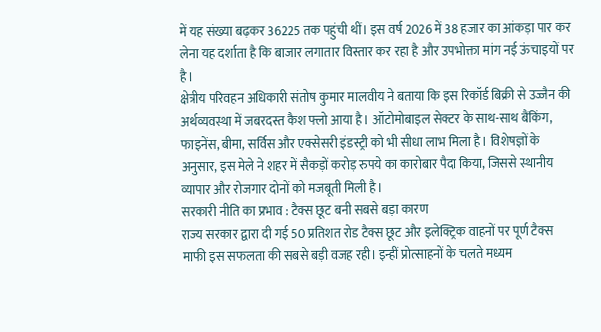में यह संख्या बढ़कर 36225 तक पहुंची थीं। इस वर्ष 2026 में 38 हजार का आंकड़ा पार कर लेना यह दर्शाता है कि बाजार लगातार विस्तार कर रहा है और उपभोक्ता मांग नई ऊंचाइयों पर है।
क्षेत्रीय परिवहन अधिकारी संतोष कुमार मालवीय ने बताया कि इस रिकॉर्ड बिक्री से उज्जैन की अर्थव्यवस्था में जबरदस्त कैश फ्लो आया है। ऑटोमोबाइल सेक्टर के साथ-साथ बैंकिंग, फाइनेंस, बीमा, सर्विस और एक्सेसरी इंडस्ट्री को भी सीधा लाभ मिला है। विशेषज्ञों के अनुसार, इस मेले ने शहर में सैकड़ों करोड़ रुपये का कारोबार पैदा किया, जिससे स्थानीय व्यापार और रोजगार दोनों को मजबूती मिली है।
सरकारी नीति का प्रभाव : टैक्स छूट बनी सबसे बड़ा कारण
राज्य सरकार द्वारा दी गई 50 प्रतिशत रोड टैक्स छूट और इलेक्ट्रिक वाहनों पर पूर्ण टैक्स माफी इस सफलता की सबसे बड़ी वजह रही। इन्हीं प्रोत्साहनों के चलते मध्यम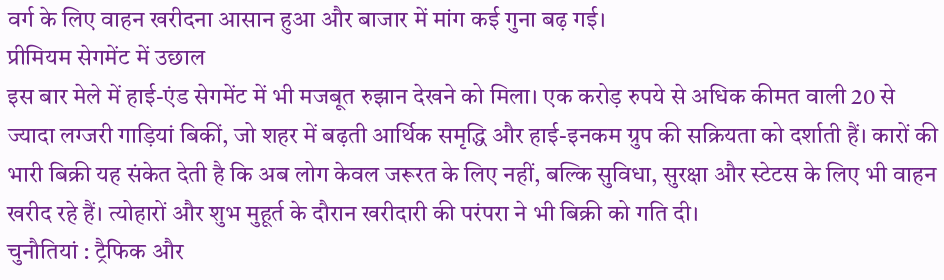वर्ग के लिए वाहन खरीदना आसान हुआ और बाजार में मांग कई गुना बढ़ गई।
प्रीमियम सेगमेंट में उछाल
इस बार मेले में हाई-एंड सेगमेंट में भी मजबूत रुझान देखने को मिला। एक करोड़ रुपये से अधिक कीमत वाली 20 से ज्यादा लग्जरी गाड़ियां बिकीं, जो शहर में बढ़ती आर्थिक समृद्धि और हाई-इनकम ग्रुप की सक्रियता को दर्शाती हैं। कारों की भारी बिक्री यह संकेत देती है कि अब लोग केवल जरूरत के लिए नहीं, बल्कि सुविधा, सुरक्षा और स्टेटस के लिए भी वाहन खरीद रहे हैं। त्योहारों और शुभ मुहूर्त के दौरान खरीदारी की परंपरा ने भी बिक्री को गति दी।
चुनौतियां : ट्रैफिक और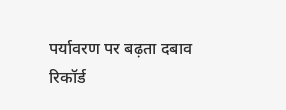पर्यावरण पर बढ़ता दबाव
रिकॉर्ड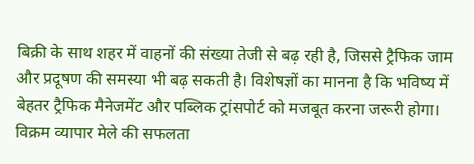बिक्री के साथ शहर में वाहनों की संख्या तेजी से बढ़ रही है, जिससे ट्रैफिक जाम और प्रदूषण की समस्या भी बढ़ सकती है। विशेषज्ञों का मानना है कि भविष्य में बेहतर ट्रैफिक मैनेजमेंट और पब्लिक ट्रांसपोर्ट को मजबूत करना जरूरी होगा।
विक्रम व्यापार मेले की सफलता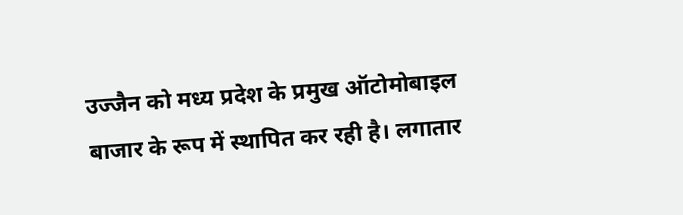उज्जैन को मध्य प्रदेश के प्रमुख ऑटोमोबाइल बाजार के रूप में स्थापित कर रही है। लगातार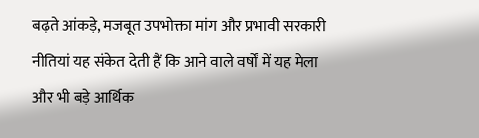बढ़ते आंकड़े, मजबूत उपभोक्ता मांग और प्रभावी सरकारी नीतियां यह संकेत देती हैं कि आने वाले वर्षों में यह मेला और भी बड़े आर्थिक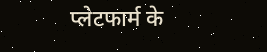प्लेटफार्म के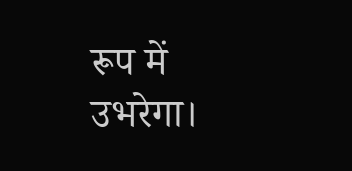रूप में उभरेगा।